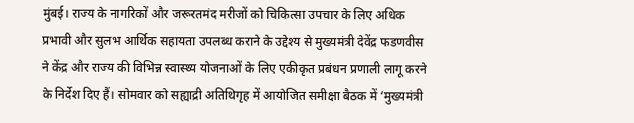मुंबई। राज्य के नागरिकों और जरूरतमंद मरीजों को चिकित्सा उपचार के लिए अधिक प्रभावी और सुलभ आर्थिक सहायता उपलब्ध कराने के उद्देश्य से मुख्यमंत्री देवेंद्र फडणवीस ने केंद्र और राज्य की विभिन्न स्वास्थ्य योजनाओं के लिए एकीकृत प्रबंधन प्रणाली लागू करने के निर्देश दिए हैं। सोमवार को सह्याद्री अतिथिगृह में आयोजित समीक्षा बैठक में ‘मुख्यमंत्री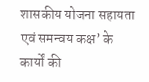शासकीय योजना सहायता एवं समन्वय कक्ष’ के कार्यों की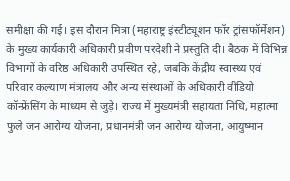समीक्षा की गई। इस दौरान मित्रा (महाराष्ट्र इंस्टीट्यूशन फॉर ट्रांसफॉर्मेशन) के मुख्य कार्यकारी अधिकारी प्रवीण परदेशी ने प्रस्तुति दी। बैठक में विभिन्न विभागों के वरिष्ठ अधिकारी उपस्थित रहे, जबकि केंद्रीय स्वास्थ्य एवं परिवार कल्याण मंत्रालय और अन्य संस्थाओं के अधिकारी वीडियो कॉन्फ्रेंसिंग के माध्यम से जुड़े। राज्य में मुख्यमंत्री सहायता निधि, महात्मा फुले जन आरोग्य योजना, प्रधानमंत्री जन आरोग्य योजना, आयुष्मान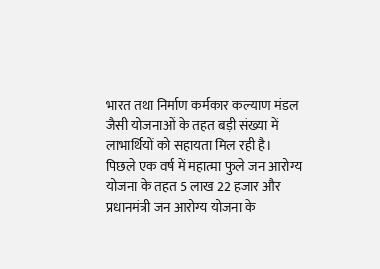भारत तथा निर्माण कर्मकार कल्याण मंडल जैसी योजनाओं के तहत बड़ी संख्या में लाभार्थियों को सहायता मिल रही है। पिछले एक वर्ष में महात्मा फुले जन आरोग्य योजना के तहत 5 लाख 22 हजार और प्रधानमंत्री जन आरोग्य योजना के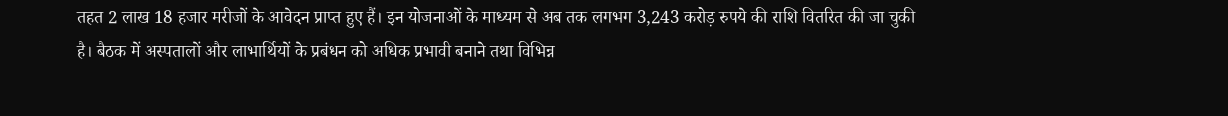तहत 2 लाख 18 हजार मरीजों के आवेदन प्राप्त हुए हैं। इन योजनाओं के माध्यम से अब तक लगभग 3,243 करोड़ रुपये की राशि वितरित की जा चुकी है। बैठक में अस्पतालों और लाभार्थियों के प्रबंधन को अधिक प्रभावी बनाने तथा विभिन्न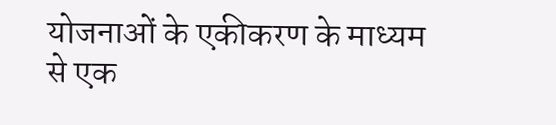योजनाओं के एकीकरण के माध्यम से एक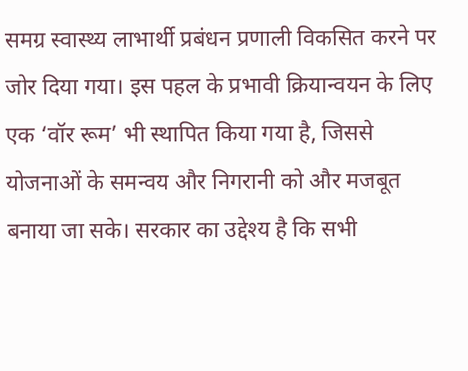समग्र स्वास्थ्य लाभार्थी प्रबंधन प्रणाली विकसित करने पर जोर दिया गया। इस पहल के प्रभावी क्रियान्वयन के लिए एक ‘वॉर रूम’ भी स्थापित किया गया है, जिससे योजनाओं के समन्वय और निगरानी को और मजबूत बनाया जा सके। सरकार का उद्देश्य है कि सभी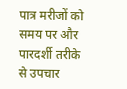पात्र मरीजों को समय पर और पारदर्शी तरीके से उपचार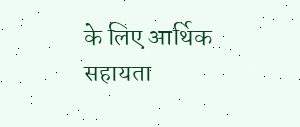के लिए आर्थिक सहायता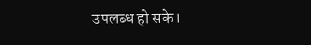उपलब्ध हो सके।